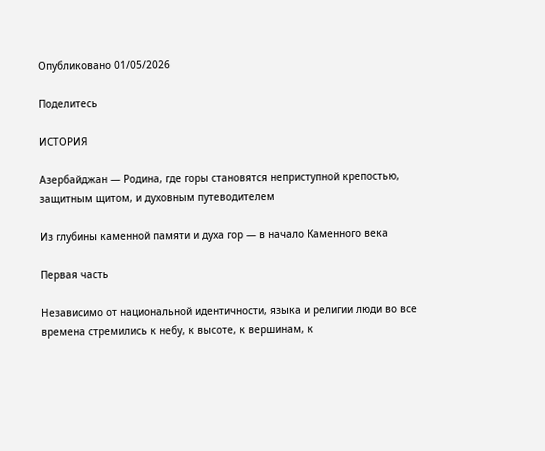Опубликовано 01/05/2026

Поделитесь

ИСТОРИЯ

Азербайджан — Родина, где горы становятся неприступной крепостью, защитным щитом, и духовным путеводителем

Из глубины каменной памяти и духа гор — в начало Каменного века

Первая часть

Независимо от национальной идентичности, языка и религии люди во все времена стремились к небу, к высоте, к вершинам, к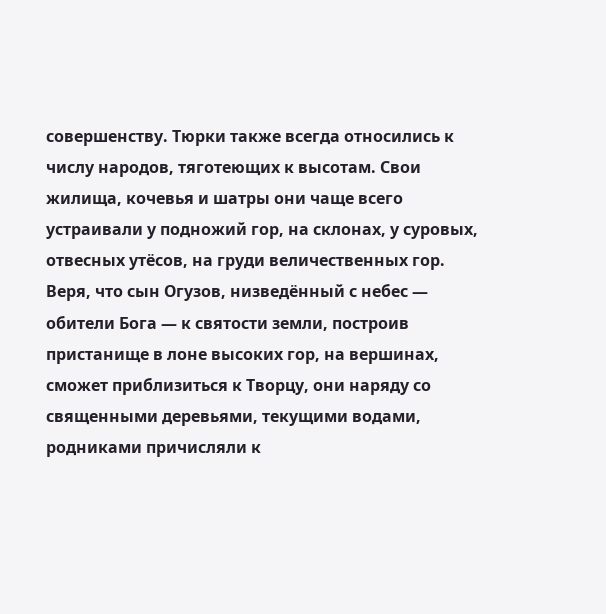совершенству. Тюрки также всегда относились к числу народов, тяготеющих к высотам. Свои жилища, кочевья и шатры они чаще всего устраивали у подножий гор, на склонах, у суровых, отвесных утёсов, на груди величественных гор. Веря, что сын Огузов, низведённый с небес — обители Бога — к святости земли, построив пристанище в лоне высоких гор, на вершинах, сможет приблизиться к Творцу, они наряду со священными деревьями, текущими водами, родниками причисляли к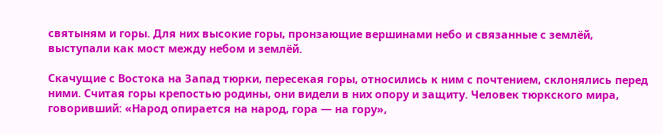святыням и горы. Для них высокие горы, пронзающие вершинами небо и связанные с землёй, выступали как мост между небом и землёй.

Скачущие с Востока на Запад тюрки, пересекая горы, относились к ним с почтением, склонялись перед ними. Считая горы крепостью родины, они видели в них опору и защиту. Человек тюркского мира, говоривший: «Народ опирается на народ, гора — на гору»,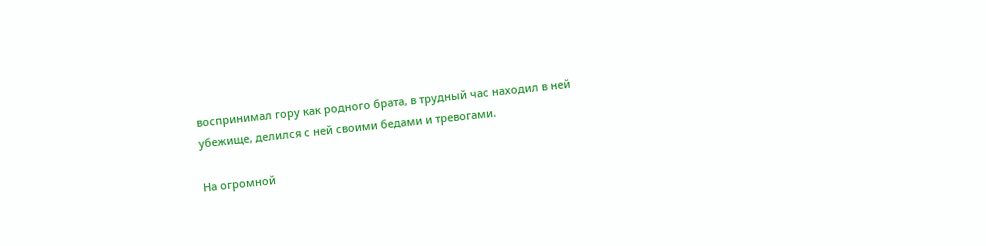воспринимал гору как родного брата, в трудный час находил в ней убежище, делился с ней своими бедами и тревогами.

На огромной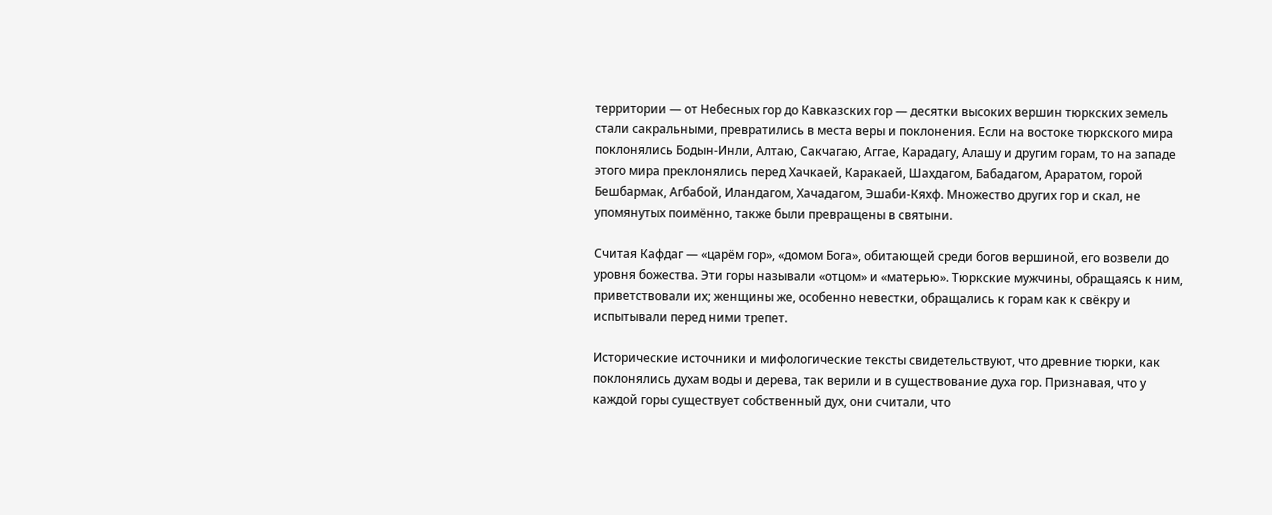территории — от Небесных гор до Кавказских гор — десятки высоких вершин тюркских земель стали сакральными, превратились в места веры и поклонения. Если на востоке тюркского мира поклонялись Бодын-Инли, Алтаю, Сакчагаю, Аггае, Карадагу, Алашу и другим горам, то на западе этого мира преклонялись перед Хачкаей, Каракаей, Шахдагом, Бабадагом, Араратом, горой Бешбармак, Агбабой, Иландагом, Хачадагом, Эшаби-Кяхф. Множество других гор и скал, не упомянутых поимённо, также были превращены в святыни.

Считая Кафдаг — «царём гор», «домом Бога», обитающей среди богов вершиной, его возвели до уровня божества. Эти горы называли «отцом» и «матерью». Тюркские мужчины, обращаясь к ним, приветствовали их; женщины же, особенно невестки, обращались к горам как к свёкру и испытывали перед ними трепет.

Исторические источники и мифологические тексты свидетельствуют, что древние тюрки, как поклонялись духам воды и дерева, так верили и в существование духа гор. Признавая, что у каждой горы существует собственный дух, они считали, что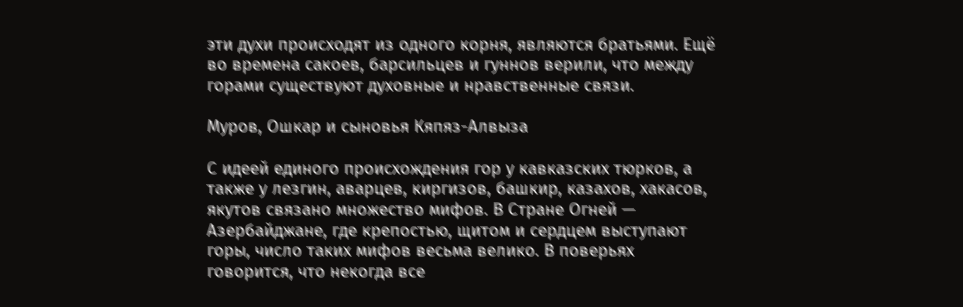эти духи происходят из одного корня, являются братьями. Ещё во времена сакоев, барсильцев и гуннов верили, что между горами существуют духовные и нравственные связи.

Муров, Ошкар и сыновья Кяпяз-Алвыза

С идеей единого происхождения гор у кавказских тюрков, а также у лезгин, аварцев, киргизов, башкир, казахов, хакасов, якутов связано множество мифов. В Стране Огней — Азербайджане, где крепостью, щитом и сердцем выступают горы, число таких мифов весьма велико. В поверьях говорится, что некогда все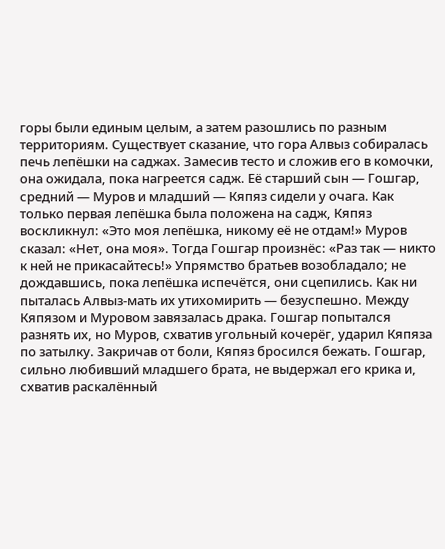горы были единым целым, а затем разошлись по разным территориям. Существует сказание, что гора Алвыз собиралась печь лепёшки на саджах. Замесив тесто и сложив его в комочки, она ожидала, пока нагреется садж. Её старший сын — Гошгар, средний — Муров и младший — Кяпяз сидели у очага. Как только первая лепёшка была положена на садж, Кяпяз воскликнул: «Это моя лепёшка, никому её не отдам!» Муров сказал: «Нет, она моя». Тогда Гошгар произнёс: «Раз так — никто к ней не прикасайтесь!» Упрямство братьев возобладало; не дождавшись, пока лепёшка испечётся, они сцепились. Как ни пыталась Алвыз-мать их утихомирить — безуспешно. Между Кяпязом и Муровом завязалась драка. Гошгар попытался разнять их, но Муров, схватив угольный кочерёг, ударил Кяпяза по затылку. Закричав от боли, Кяпяз бросился бежать. Гошгар, сильно любивший младшего брата, не выдержал его крика и, схватив раскалённый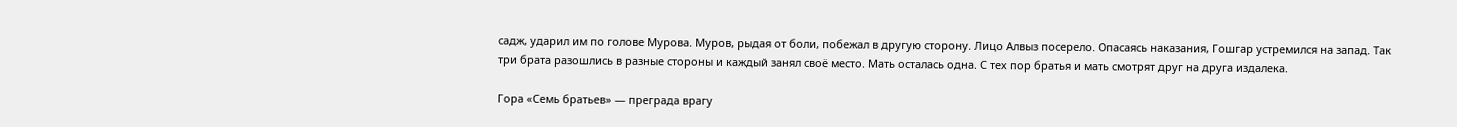садж, ударил им по голове Мурова. Муров, рыдая от боли, побежал в другую сторону. Лицо Алвыз посерело. Опасаясь наказания, Гошгар устремился на запад. Так три брата разошлись в разные стороны и каждый занял своё место. Мать осталась одна. С тех пор братья и мать смотрят друг на друга издалека.

Гора «Семь братьев» — преграда врагу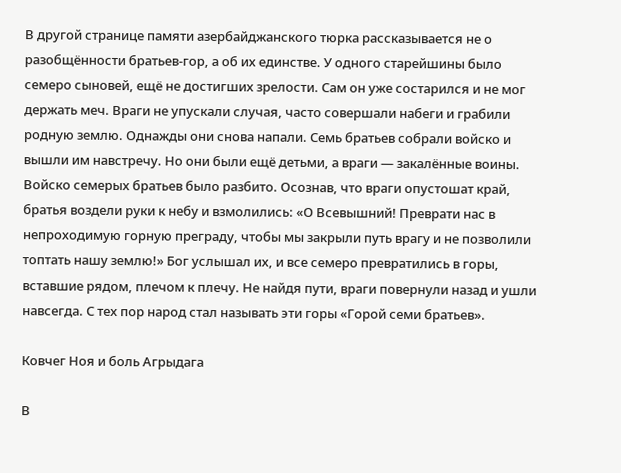В другой странице памяти азербайджанского тюрка рассказывается не о разобщённости братьев-гор, а об их единстве. У одного старейшины было семеро сыновей, ещё не достигших зрелости. Сам он уже состарился и не мог держать меч. Враги не упускали случая, часто совершали набеги и грабили родную землю. Однажды они снова напали. Семь братьев собрали войско и вышли им навстречу. Но они были ещё детьми, а враги — закалённые воины. Войско семерых братьев было разбито. Осознав, что враги опустошат край, братья воздели руки к небу и взмолились: «О Всевышний! Преврати нас в непроходимую горную преграду, чтобы мы закрыли путь врагу и не позволили топтать нашу землю!» Бог услышал их, и все семеро превратились в горы, вставшие рядом, плечом к плечу. Не найдя пути, враги повернули назад и ушли навсегда. С тех пор народ стал называть эти горы «Горой семи братьев».

Ковчег Ноя и боль Агрыдага

В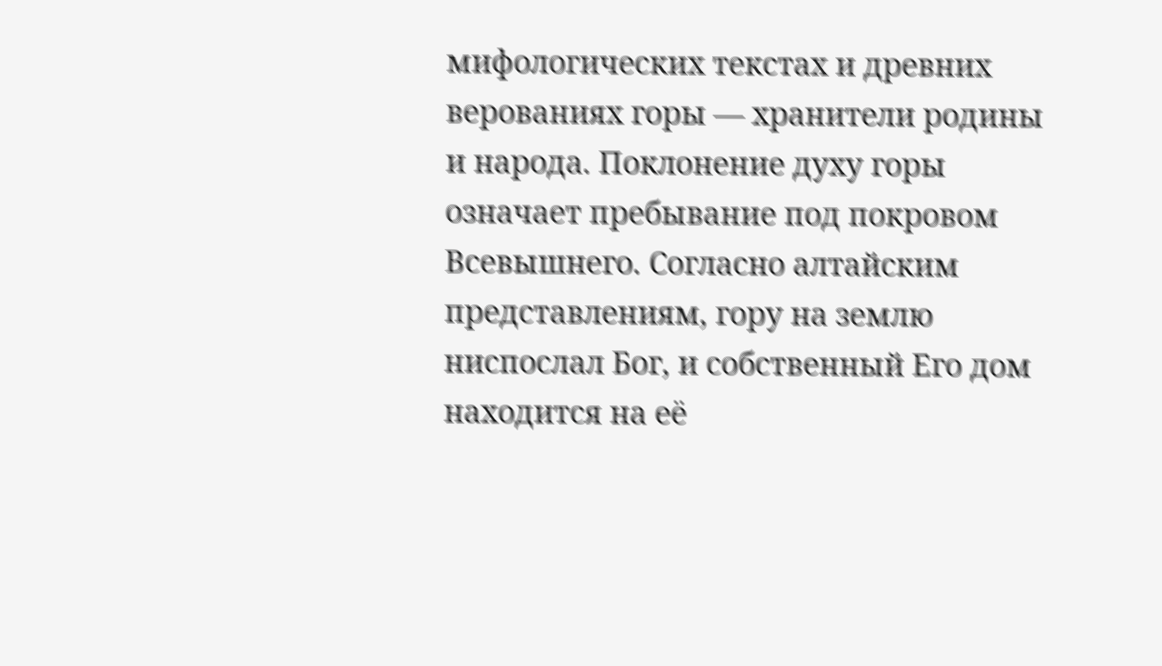мифологических текстах и древних верованиях горы — хранители родины и народа. Поклонение духу горы означает пребывание под покровом Всевышнего. Согласно алтайским представлениям, гору на землю ниспослал Бог, и собственный Его дом находится на её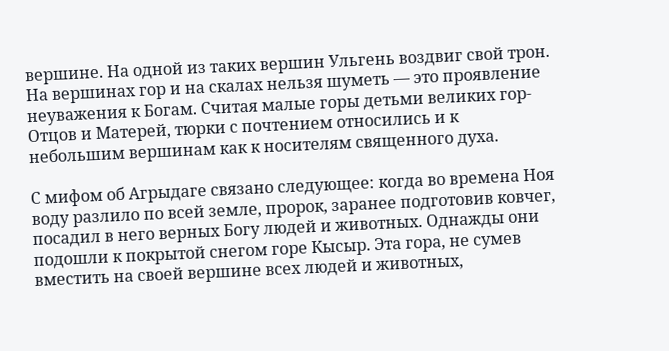вершине. На одной из таких вершин Ульгень воздвиг свой трон. На вершинах гор и на скалах нельзя шуметь — это проявление неуважения к Богам. Считая малые горы детьми великих гор-Отцов и Матерей, тюрки с почтением относились и к небольшим вершинам как к носителям священного духа.

С мифом об Агрыдаге связано следующее: когда во времена Ноя воду разлило по всей земле, пророк, заранее подготовив ковчег, посадил в него верных Богу людей и животных. Однажды они подошли к покрытой снегом горе Кысыр. Эта гора, не сумев вместить на своей вершине всех людей и животных,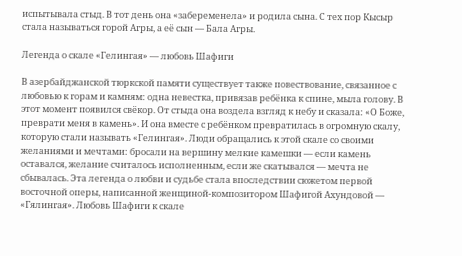испытывала стыд. В тот день она «забеременела» и родила сына. С тех пор Кысыр стала называться горой Агры, а её сын — Бала Агры.

Легенда о скале «Гелингая» — любовь Шафиги

В азербайджанской тюркской памяти существует также повествование, связанное с любовью к горам и камням: одна невестка, привязав ребёнка к спине, мыла голову. В этот момент появился свёкор. От стыда она воздела взгляд к небу и сказала: «О Боже, преврати меня в камень». И она вместе с ребёнком превратилась в огромную скалу, которую стали называть «Гелингая». Люди обращались к этой скале со своими желаниями и мечтами: бросали на вершину мелкие камешки — если камень оставался, желание считалось исполненным, если же скатывался — мечта не сбывалась. Эта легенда о любви и судьбе стала впоследствии сюжетом первой восточной оперы, написанной женщиной-композитором Шафигой Ахундовой — «Гялингая». Любовь Шафиги к скале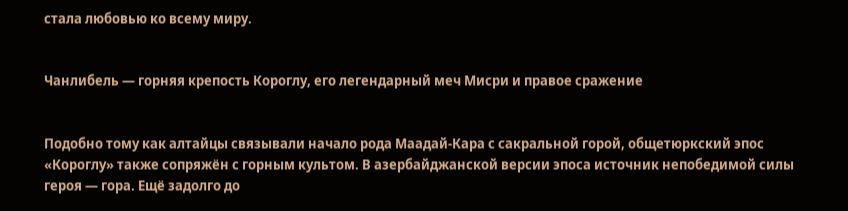стала любовью ко всему миру.


Чанлибель — горняя крепость Короглу, его легендарный меч Мисри и правое сражение


Подобно тому как алтайцы связывали начало рода Маадай-Кара с сакральной горой, общетюркский эпос «Короглу» также сопряжён с горным культом. В азербайджанской версии эпоса источник непобедимой силы героя — гора. Ещё задолго до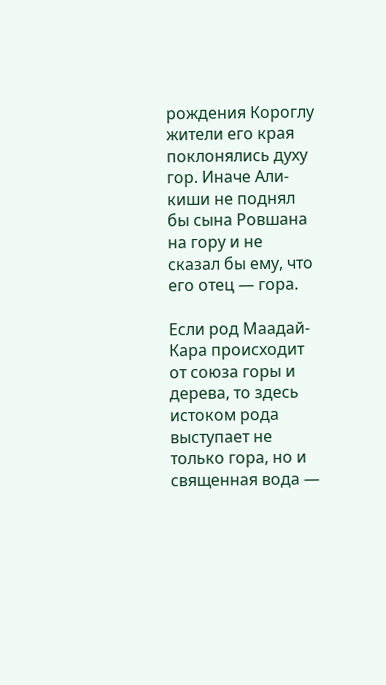рождения Короглу жители его края поклонялись духу гор. Иначе Али-киши не поднял бы сына Ровшана на гору и не сказал бы ему, что его отец — гора.

Если род Маадай-Кара происходит от союза горы и дерева, то здесь истоком рода выступает не только гора, но и священная вода —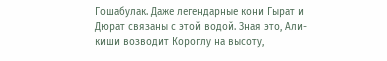Гошабулак. Даже легендарные кони Гырат и Дюрат связаны с этой водой. Зная это, Али-киши возводит Короглу на высоту,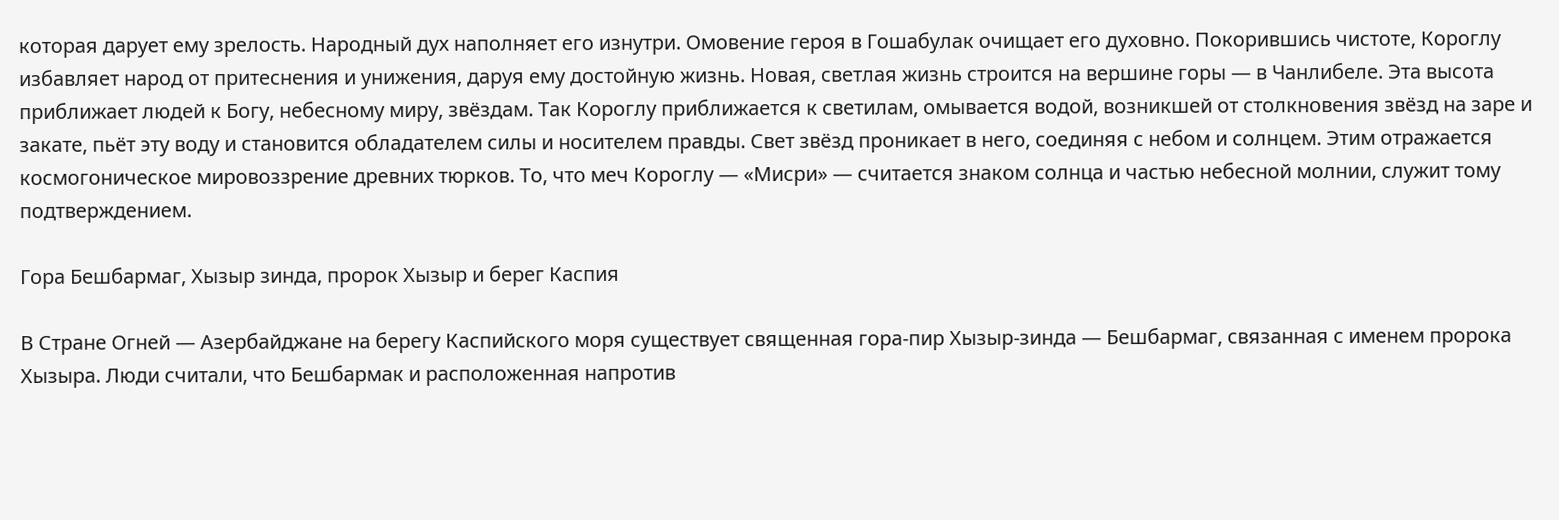которая дарует ему зрелость. Народный дух наполняет его изнутри. Омовение героя в Гошабулак очищает его духовно. Покорившись чистоте, Короглу избавляет народ от притеснения и унижения, даруя ему достойную жизнь. Новая, светлая жизнь строится на вершине горы — в Чанлибеле. Эта высота приближает людей к Богу, небесному миру, звёздам. Так Короглу приближается к светилам, омывается водой, возникшей от столкновения звёзд на заре и закате, пьёт эту воду и становится обладателем силы и носителем правды. Свет звёзд проникает в него, соединяя с небом и солнцем. Этим отражается космогоническое мировоззрение древних тюрков. То, что меч Короглу — «Мисри» — считается знаком солнца и частью небесной молнии, служит тому подтверждением.

Гора Бешбармаг, Хызыр зинда, пророк Хызыр и берег Каспия

В Стране Огней — Азербайджане на берегу Каспийского моря существует священная гора-пир Хызыр-зинда — Бешбармаг, связанная с именем пророка Хызыра. Люди считали, что Бешбармак и расположенная напротив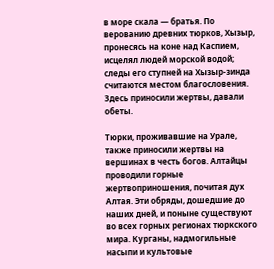в море скала — братья. По верованию древних тюрков, Хызыр, пронесясь на коне над Каспием, исцелял людей морской водой; следы его ступней на Хызыр-зинда считаются местом благословения. Здесь приносили жертвы, давали обеты.

Тюрки, проживавшие на Урале, также приносили жертвы на вершинах в честь богов. Алтайцы проводили горные жертвоприношения, почитая дух Алтая. Эти обряды, дошедшие до наших дней, и поныне существуют во всех горных регионах тюркского мира. Курганы, надмогильные насыпи и культовые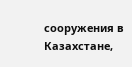сооружения в Казахстане,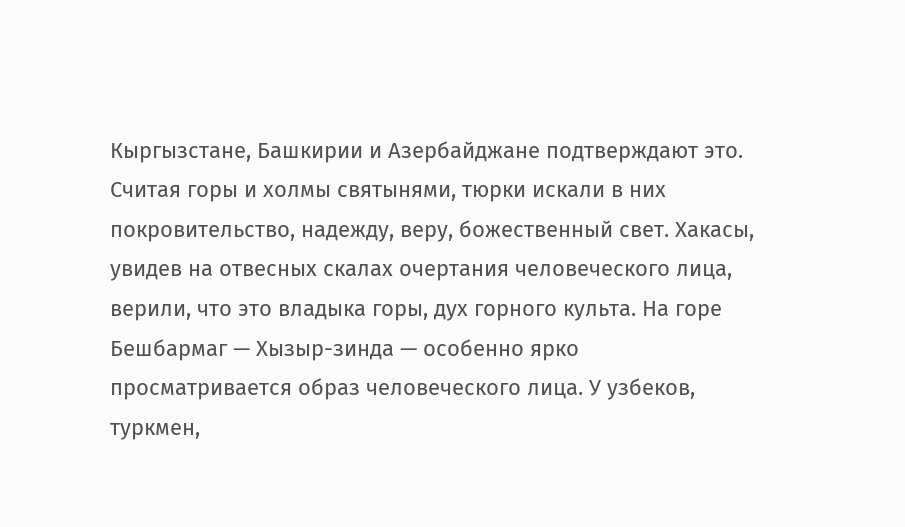Кыргызстане, Башкирии и Азербайджане подтверждают это. Считая горы и холмы святынями, тюрки искали в них покровительство, надежду, веру, божественный свет. Хакасы, увидев на отвесных скалах очертания человеческого лица, верили, что это владыка горы, дух горного культа. На горе Бешбармаг — Хызыр-зинда — особенно ярко просматривается образ человеческого лица. У узбеков, туркмен,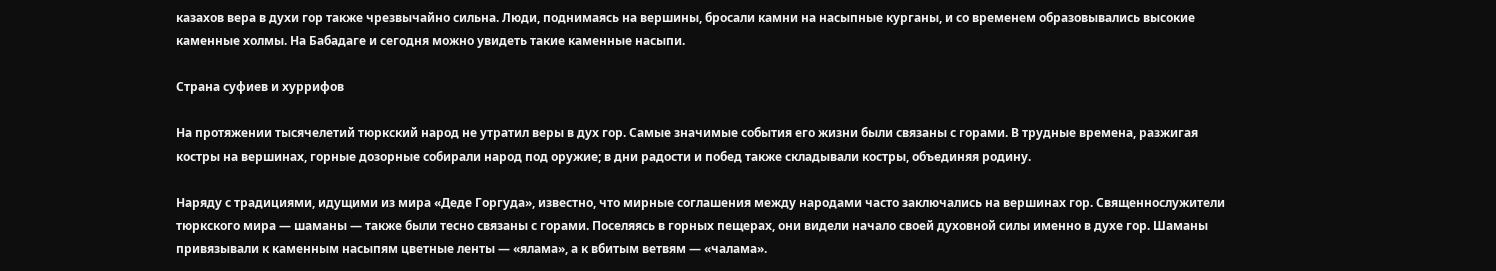казахов вера в духи гор также чрезвычайно сильна. Люди, поднимаясь на вершины, бросали камни на насыпные курганы, и со временем образовывались высокие каменные холмы. На Бабадаге и сегодня можно увидеть такие каменные насыпи.

Страна суфиев и хуррифов

На протяжении тысячелетий тюркский народ не утратил веры в дух гор. Самые значимые события его жизни были связаны с горами. В трудные времена, разжигая костры на вершинах, горные дозорные собирали народ под оружие; в дни радости и побед также складывали костры, объединяя родину.

Наряду с традициями, идущими из мира «Деде Горгуда», известно, что мирные соглашения между народами часто заключались на вершинах гор. Священнослужители тюркского мира — шаманы — также были тесно связаны с горами. Поселяясь в горных пещерах, они видели начало своей духовной силы именно в духе гор. Шаманы привязывали к каменным насыпям цветные ленты — «ялама», а к вбитым ветвям — «чалама».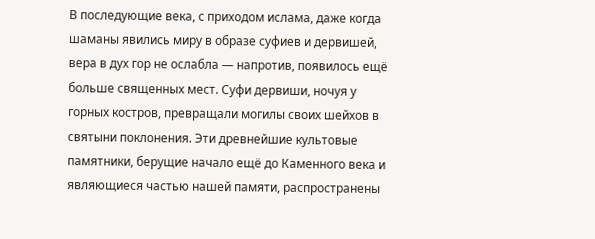В последующие века, с приходом ислама, даже когда шаманы явились миру в образе суфиев и дервишей, вера в дух гор не ослабла — напротив, появилось ещё больше священных мест. Суфи дервиши, ночуя у горных костров, превращали могилы своих шейхов в святыни поклонения. Эти древнейшие культовые памятники, берущие начало ещё до Каменного века и являющиеся частью нашей памяти, распространены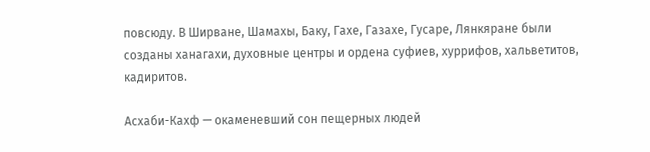повсюду. В Ширване, Шамахы, Баку, Гахе, Газахе, Гусаре, Лянкяране были созданы ханагахи, духовные центры и ордена суфиев, хуррифов, хальветитов, кадиритов.

Асхаби-Кахф — окаменевший сон пещерных людей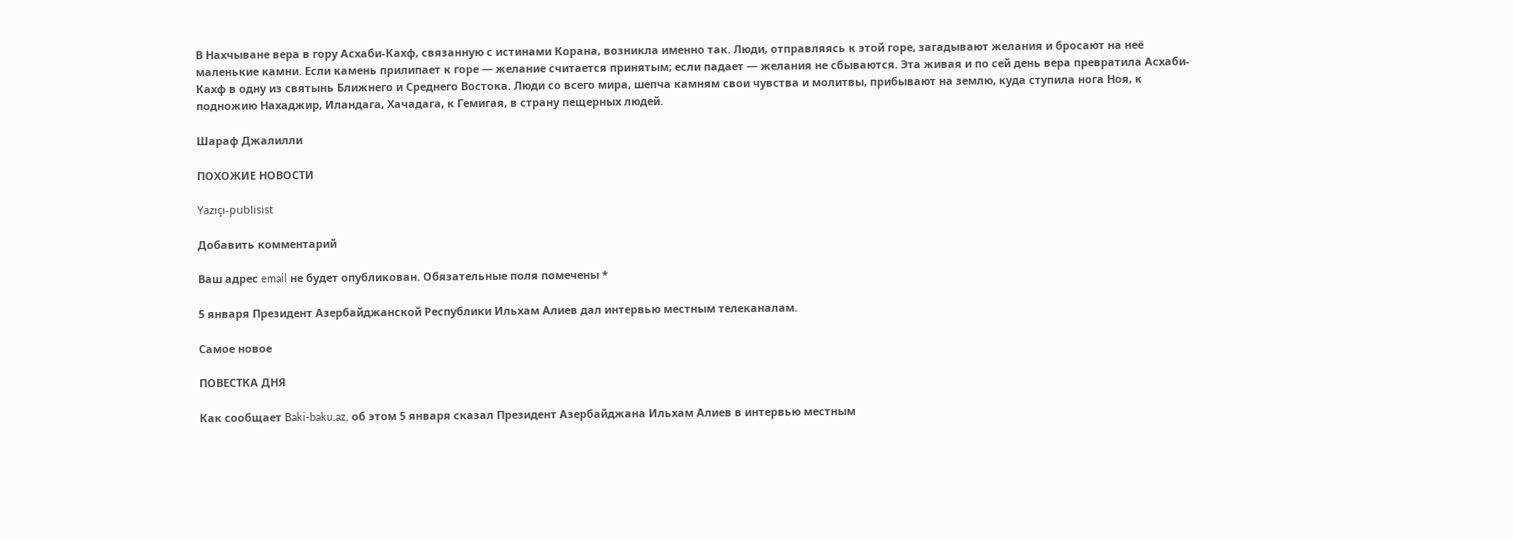В Нахчыване вера в гору Асхаби-Кахф, связанную с истинами Корана, возникла именно так. Люди, отправляясь к этой горе, загадывают желания и бросают на неё маленькие камни. Если камень прилипает к горе — желание считается принятым; если падает — желания не сбываются. Эта живая и по сей день вера превратила Асхаби-Кахф в одну из святынь Ближнего и Среднего Востока. Люди со всего мира, шепча камням свои чувства и молитвы, прибывают на землю, куда ступила нога Ноя, к подножию Нахаджир, Иландага, Хачадага, к Гемигая, в страну пещерных людей.

Шараф Джалилли

ПОХОЖИЕ НОВОСТИ

Yazıçı-publisist

Добавить комментарий

Ваш адрес email не будет опубликован. Обязательные поля помечены *

5 января Президент Азербайджанской Республики Ильхам Алиев дал интервью местным телеканалам.

Самое новое

ПОВЕСТКА ДНЯ

Как сообщает Baki-baku.az, об этом 5 января сказал Президент Азербайджана Ильхам Алиев в интервью местным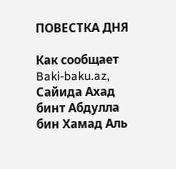ПОВЕСТКА ДНЯ

Как сообщает Baki-baku.az, Сайида Ахад бинт Абдулла бин Хамад Аль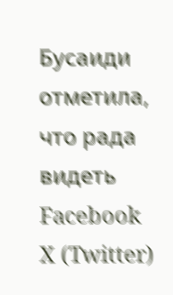Бусаиди отметила, что рада видеть
Facebook
X (Twitter)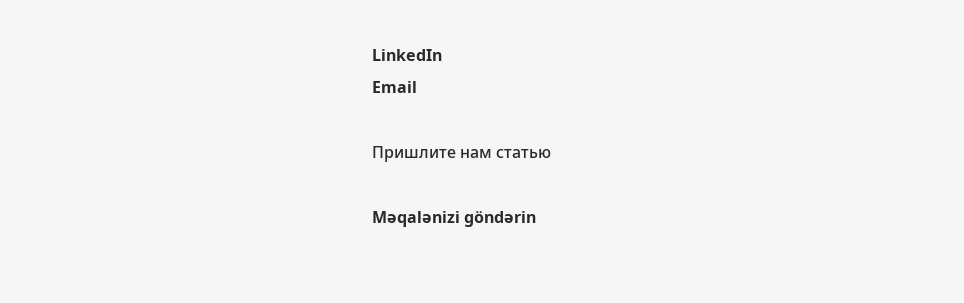LinkedIn
Email

Пришлите нам статью

Məqalənizi göndərin